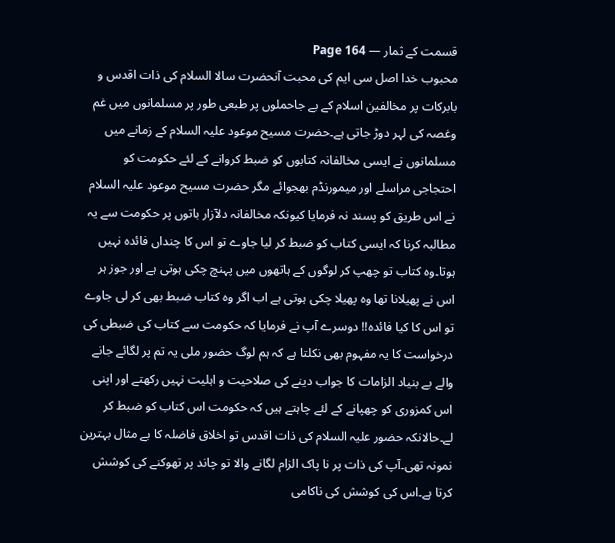قسمت کے ثمار — Page 164
محبوب خدا اصل سی ایم کی محبت آنحضرت سالا السلام کی ذات اقدس و بابرکات پر مخالفین اسلام کے بے جاحملوں پر طبعی طور پر مسلمانوں میں غم وغصہ کی لہر دوڑ جاتی ہے۔حضرت مسیح موعود علیہ السلام کے زمانے میں مسلمانوں نے ایسی مخالفانہ کتابوں کو ضبط کروانے کے لئے حکومت کو احتجاجی مراسلے اور میمورنڈم بھجوائے مگر حضرت مسیح موعود علیہ السلام نے اس طریق کو پسند نہ فرمایا کیونکہ مخالفانہ دلآزار باتوں پر حکومت سے یہ مطالبہ کرنا کہ ایسی کتاب کو ضبط کر لیا جاوے تو اس کا چنداں فائدہ نہیں ہوتا۔وہ کتاب تو چھپ کر لوگوں کے ہاتھوں میں پہنچ چکی ہوتی ہے اور جوز ہر اس نے پھیلانا تھا وہ پھیلا چکی ہوتی ہے اب اگر وہ کتاب ضبط بھی کر لی جاوے تو اس کا کیا فائدہ!! دوسرے آپ نے فرمایا کہ حکومت سے کتاب کی ضبطی کی درخواست کا یہ مفہوم بھی نکلتا ہے کہ ہم لوگ حضور ملی یہ تم پر لگائے جانے والے بے بنیاد الزامات کا جواب دینے کی صلاحیت و اہلیت نہیں رکھتے اور اپنی اس کمزوری کو چھپانے کے لئے چاہتے ہیں کہ حکومت اس کتاب کو ضبط کر لے۔حالانکہ حضور علیہ السلام کی ذات اقدس تو اخلاق فاضلہ کا بے مثال بہترین نمونہ تھی۔آپ کی ذات پر نا پاک الزام لگانے والا تو چاند پر تھوکنے کی کوشش کرتا ہے۔اس کی کوشش کی ناکامی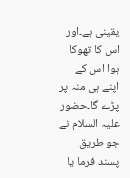یقینی ہے۔اور اس کا تھوکا ہوا اس کے اپنے ہی منہ پر پڑے گا۔حضور علیہ السلام نے جو طریق پسند فرما یا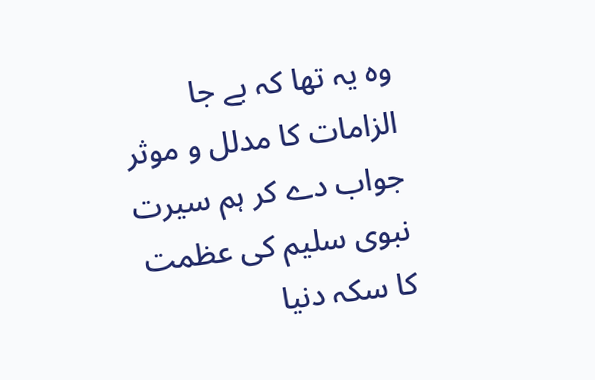وہ یہ تھا کہ بے جا الزامات کا مدلل و موثر جواب دے کر ہم سیرت نبوی سلیم کی عظمت کا سکہ دنیا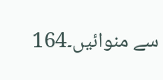سے منوائیں۔164